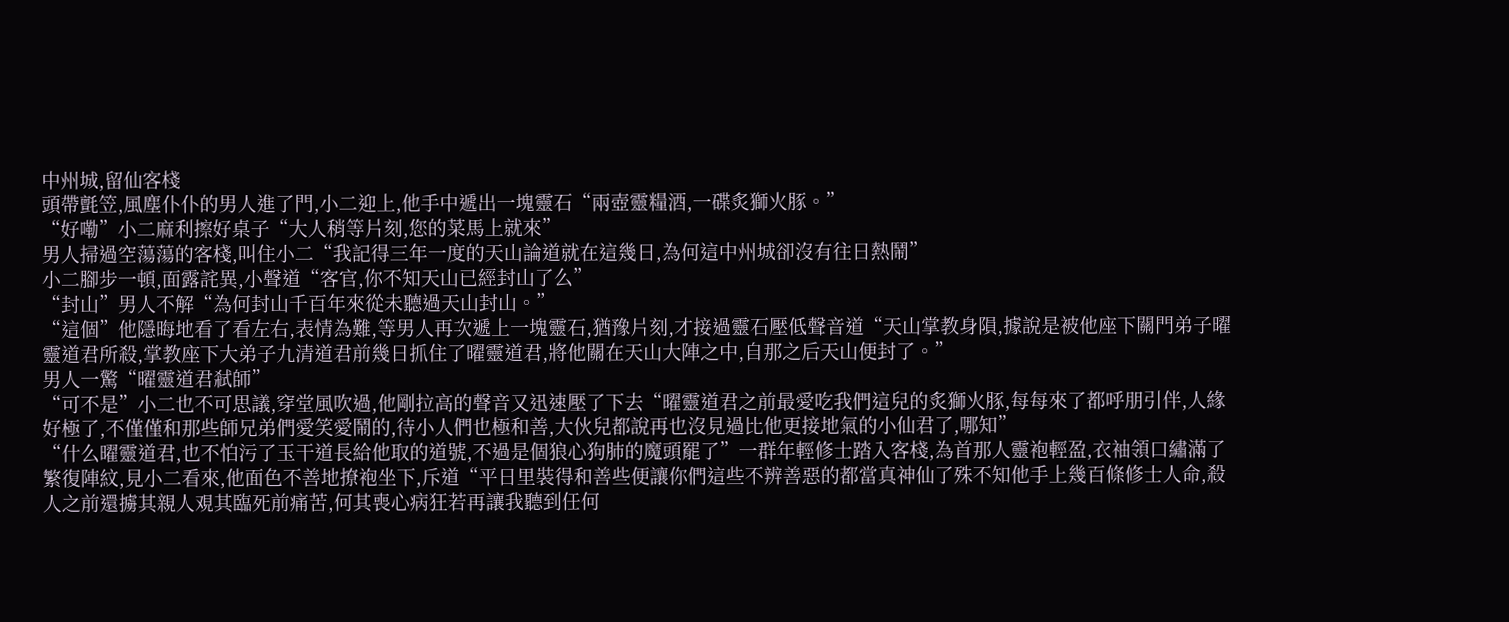中州城,留仙客棧
頭帶氈笠,風塵仆仆的男人進了門,小二迎上,他手中遞出一塊靈石“兩壺靈糧酒,一碟炙獅火豚。”
“好嘞”小二麻利擦好桌子“大人稍等片刻,您的菜馬上就來”
男人掃過空蕩蕩的客棧,叫住小二“我記得三年一度的天山論道就在這幾日,為何這中州城卻沒有往日熱鬧”
小二腳步一頓,面露詫異,小聲道“客官,你不知天山已經封山了么”
“封山”男人不解“為何封山千百年來從未聽過天山封山。”
“這個”他隱晦地看了看左右,表情為難,等男人再次遞上一塊靈石,猶豫片刻,才接過靈石壓低聲音道“天山掌教身隕,據說是被他座下關門弟子曜靈道君所殺,掌教座下大弟子九清道君前幾日抓住了曜靈道君,將他關在天山大陣之中,自那之后天山便封了。”
男人一驚“曜靈道君弒師”
“可不是”小二也不可思議,穿堂風吹過,他剛拉高的聲音又迅速壓了下去“曜靈道君之前最愛吃我們這兒的炙獅火豚,每每來了都呼朋引伴,人緣好極了,不僅僅和那些師兄弟們愛笑愛鬧的,待小人們也極和善,大伙兒都說再也沒見過比他更接地氣的小仙君了,哪知”
“什么曜靈道君,也不怕污了玉干道長給他取的道號,不過是個狼心狗肺的魔頭罷了”一群年輕修士踏入客棧,為首那人靈袍輕盈,衣袖領口繡滿了繁復陣紋,見小二看來,他面色不善地撩袍坐下,斥道“平日里裝得和善些便讓你們這些不辨善惡的都當真神仙了殊不知他手上幾百條修士人命,殺人之前還擄其親人覌其臨死前痛苦,何其喪心病狂若再讓我聽到任何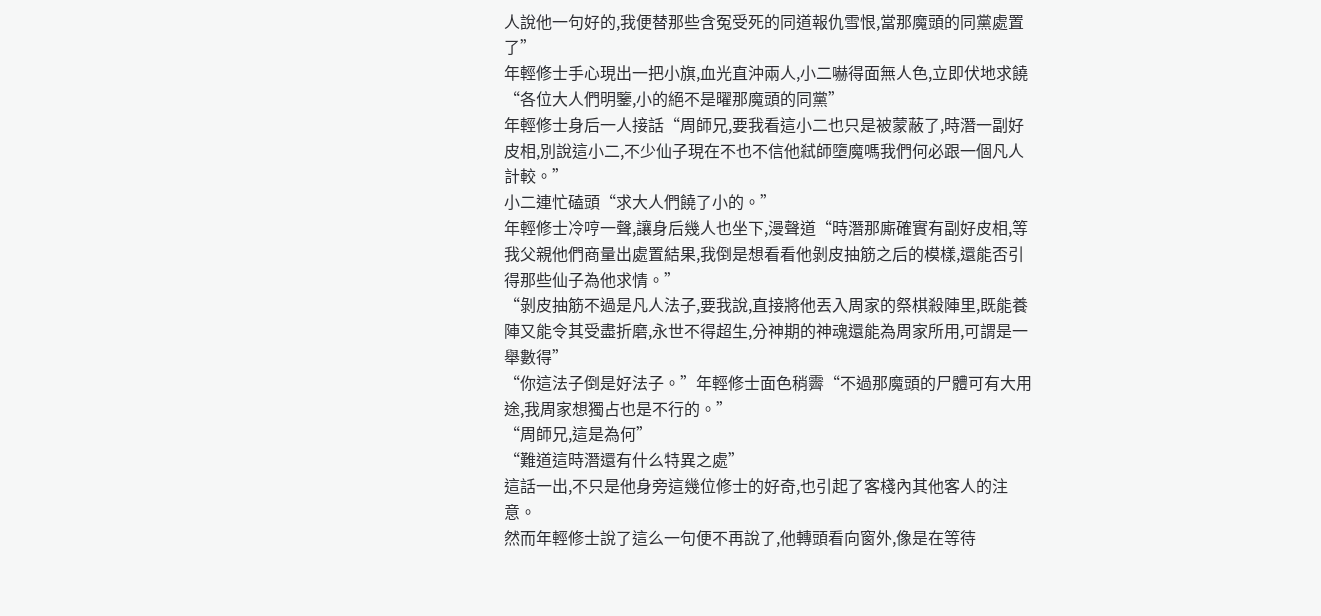人說他一句好的,我便替那些含冤受死的同道報仇雪恨,當那魔頭的同黨處置了”
年輕修士手心現出一把小旗,血光直沖兩人,小二嚇得面無人色,立即伏地求饒“各位大人們明鑒,小的絕不是曜那魔頭的同黨”
年輕修士身后一人接話“周師兄,要我看這小二也只是被蒙蔽了,時潛一副好皮相,別說這小二,不少仙子現在不也不信他弒師墮魔嗎我們何必跟一個凡人計較。”
小二連忙磕頭“求大人們饒了小的。”
年輕修士冷哼一聲,讓身后幾人也坐下,漫聲道“時潛那廝確實有副好皮相,等我父親他們商量出處置結果,我倒是想看看他剝皮抽筋之后的模樣,還能否引得那些仙子為他求情。”
“剝皮抽筋不過是凡人法子,要我說,直接將他丟入周家的祭棋殺陣里,既能養陣又能令其受盡折磨,永世不得超生,分神期的神魂還能為周家所用,可謂是一舉數得”
“你這法子倒是好法子。”年輕修士面色稍霽“不過那魔頭的尸體可有大用途,我周家想獨占也是不行的。”
“周師兄,這是為何”
“難道這時潛還有什么特異之處”
這話一出,不只是他身旁這幾位修士的好奇,也引起了客棧內其他客人的注意。
然而年輕修士說了這么一句便不再說了,他轉頭看向窗外,像是在等待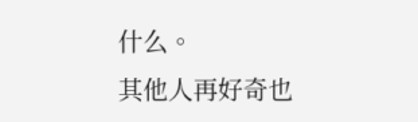什么。
其他人再好奇也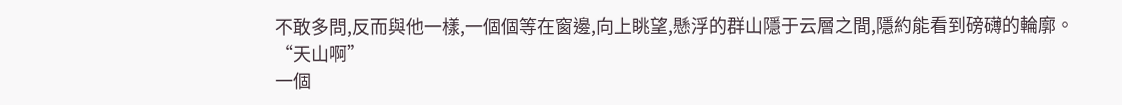不敢多問,反而與他一樣,一個個等在窗邊,向上眺望,懸浮的群山隱于云層之間,隱約能看到磅礴的輪廓。
“天山啊”
一個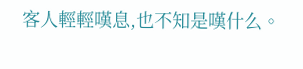客人輕輕嘆息,也不知是嘆什么。